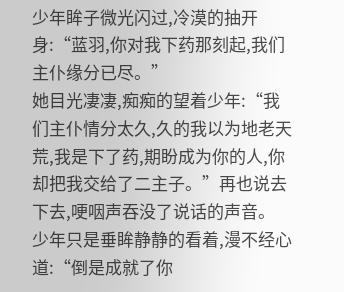少年眸子微光闪过,冷漠的抽开身:“蓝羽,你对我下药那刻起,我们主仆缘分已尽。”
她目光凄凄,痴痴的望着少年:“我们主仆情分太久,久的我以为地老天荒,我是下了药,期盼成为你的人,你却把我交给了二主子。”再也说去下去,哽咽声吞没了说话的声音。
少年只是垂眸静静的看着,漫不经心道:“倒是成就了你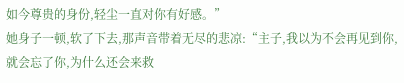如今尊贵的身份,轻尘一直对你有好感。”
她身子一顿,软了下去,那声音带着无尽的悲凉:“主子,我以为不会再见到你,就会忘了你,为什么还会来救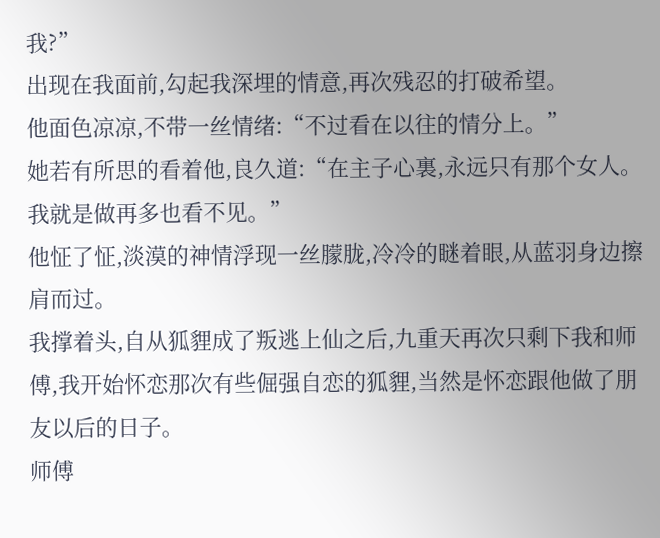我?”
出现在我面前,勾起我深埋的情意,再次残忍的打破希望。
他面色凉凉,不带一丝情绪:“不过看在以往的情分上。”
她若有所思的看着他,良久道:“在主子心裏,永远只有那个女人。我就是做再多也看不见。”
他怔了怔,淡漠的神情浮现一丝朦胧,冷冷的瞇着眼,从蓝羽身边擦肩而过。
我撑着头,自从狐貍成了叛逃上仙之后,九重天再次只剩下我和师傅,我开始怀恋那次有些倔强自恋的狐貍,当然是怀恋跟他做了朋友以后的日子。
师傅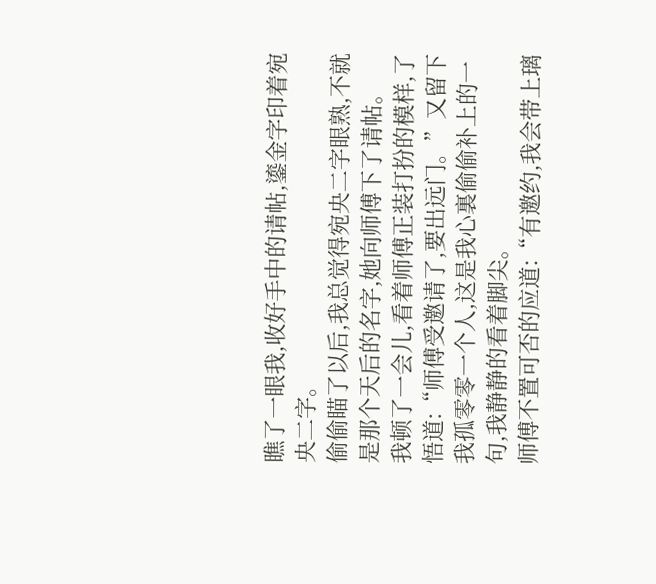瞧了一眼我,收好手中的请帖,鎏金字印着宛央二字。
偷偷瞄了以后,我总觉得宛央二字眼熟,不就是那个天后的名字,她向师傅下了请帖。
我顿了一会儿,看着师傅正装打扮的模样,了悟道:“师傅受邀请了,要出远门。”又留下我孤零零一个人,这是我心裏偷偷补上的一句,我静静的看着脚尖。
师傅不置可否的应道:“有邀约,我会带上璃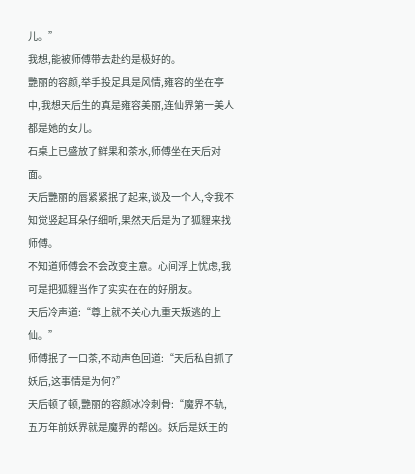儿。”
我想,能被师傅带去赴约是极好的。
艷丽的容颜,举手投足具是风情,雍容的坐在亭中,我想天后生的真是雍容美丽,连仙界第一美人都是她的女儿。
石桌上已盛放了鲜果和茶水,师傅坐在天后对面。
天后艷丽的唇紧紧抿了起来,谈及一个人,令我不知觉竖起耳朵仔细听,果然天后是为了狐貍来找师傅。
不知道师傅会不会改变主意。心间浮上忧虑,我可是把狐貍当作了实实在在的好朋友。
天后冷声道:“尊上就不关心九重天叛逃的上仙。”
师傅抿了一口茶,不动声色回道:“天后私自抓了妖后,这事情是为何?”
天后顿了顿,艷丽的容颜冰冷刺骨:“魔界不轨,五万年前妖界就是魔界的帮凶。妖后是妖王的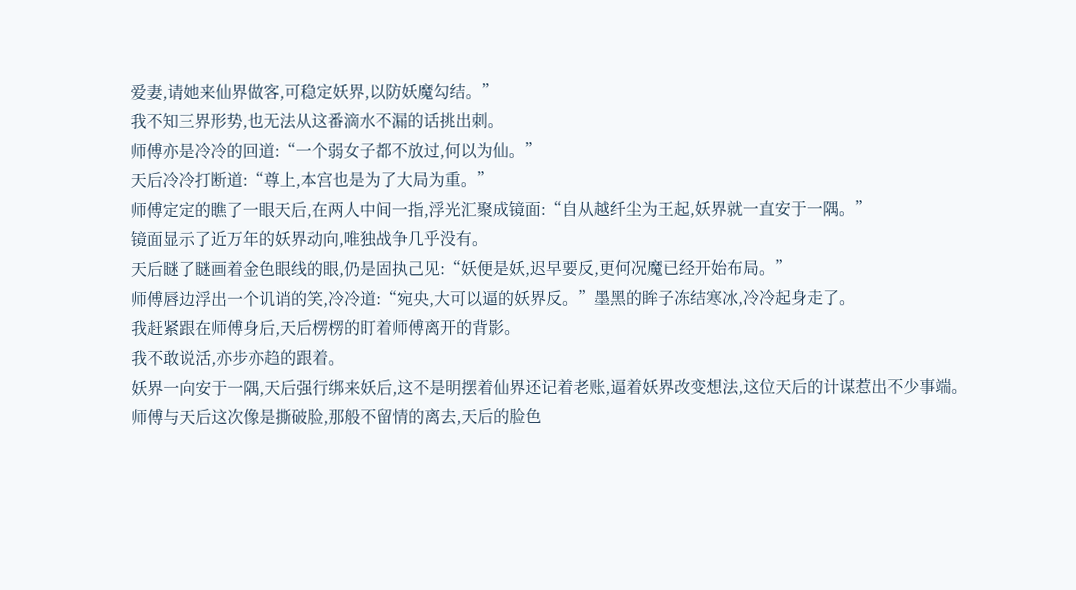爱妻,请她来仙界做客,可稳定妖界,以防妖魔勾结。”
我不知三界形势,也无法从这番滴水不漏的话挑出刺。
师傅亦是冷冷的回道:“一个弱女子都不放过,何以为仙。”
天后冷冷打断道:“尊上,本宫也是为了大局为重。”
师傅定定的瞧了一眼天后,在两人中间一指,浮光汇聚成镜面:“自从越纤尘为王起,妖界就一直安于一隅。”
镜面显示了近万年的妖界动向,唯独战争几乎没有。
天后瞇了瞇画着金色眼线的眼,仍是固执己见:“妖便是妖,迟早要反,更何况魔已经开始布局。”
师傅唇边浮出一个讥诮的笑,冷冷道:“宛央,大可以逼的妖界反。”墨黑的眸子冻结寒冰,冷冷起身走了。
我赶紧跟在师傅身后,天后楞楞的盯着师傅离开的背影。
我不敢说活,亦步亦趋的跟着。
妖界一向安于一隅,天后强行绑来妖后,这不是明摆着仙界还记着老账,逼着妖界改变想法,这位天后的计谋惹出不少事端。
师傅与天后这次像是撕破脸,那般不留情的离去,天后的脸色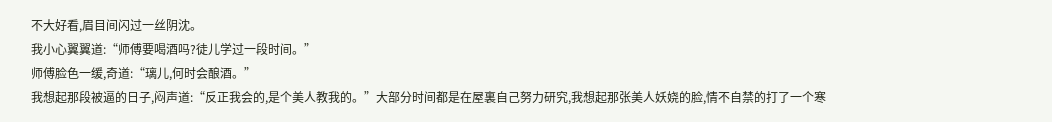不大好看,眉目间闪过一丝阴沈。
我小心翼翼道:“师傅要喝酒吗?徒儿学过一段时间。”
师傅脸色一缓,奇道:“璃儿,何时会酿酒。”
我想起那段被逼的日子,闷声道:“反正我会的,是个美人教我的。”大部分时间都是在屋裏自己努力研究,我想起那张美人妖娆的脸,情不自禁的打了一个寒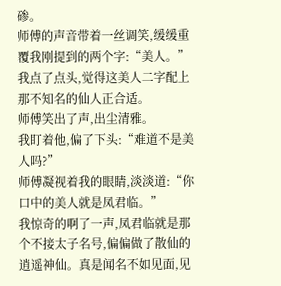碜。
师傅的声音带着一丝调笑,缓缓重覆我刚提到的两个字:“美人。”
我点了点头,觉得这美人二字配上那不知名的仙人正合适。
师傅笑出了声,出尘清雅。
我盯着他,偏了下头:“难道不是美人吗?”
师傅凝视着我的眼睛,淡淡道:“你口中的美人就是凤君临。”
我惊奇的啊了一声,凤君临就是那个不接太子名号,偏偏做了散仙的逍遥神仙。真是闻名不如见面,见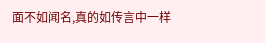面不如闻名,真的如传言中一样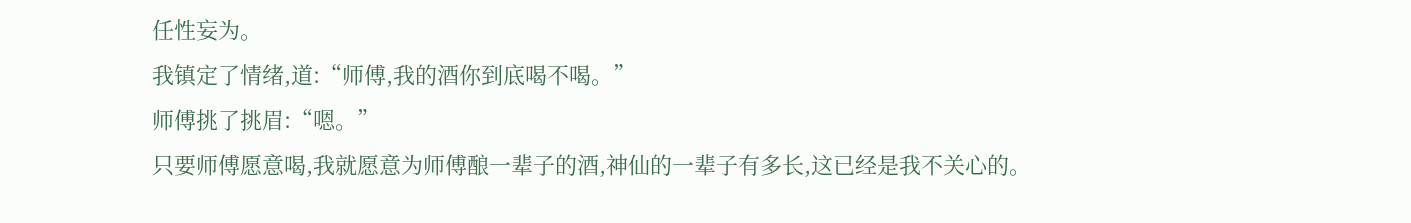任性妄为。
我镇定了情绪,道:“师傅,我的酒你到底喝不喝。”
师傅挑了挑眉:“嗯。”
只要师傅愿意喝,我就愿意为师傅酿一辈子的酒,神仙的一辈子有多长,这已经是我不关心的。